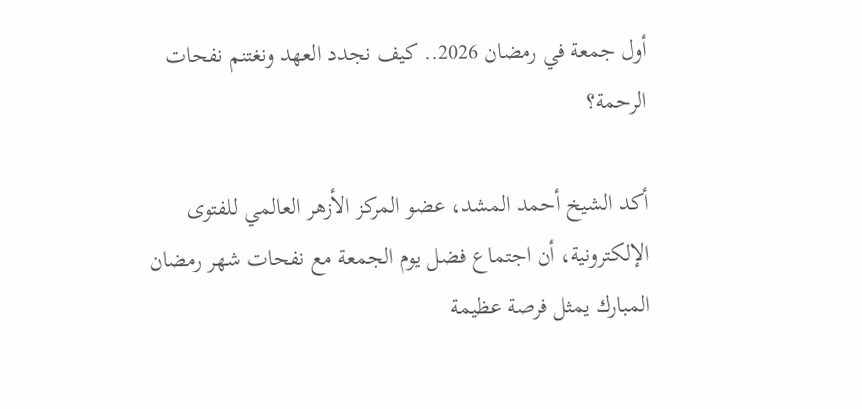أول جمعة في رمضان 2026.. كيف نجدد العهد ونغتنم نفحات الرحمة؟

أكد الشيخ أحمد المشد، عضو المركز الأزهر العالمي للفتوى الإلكترونية، أن اجتماع فضل يوم الجمعة مع نفحات شهر رمضان المبارك يمثل فرصة عظيمة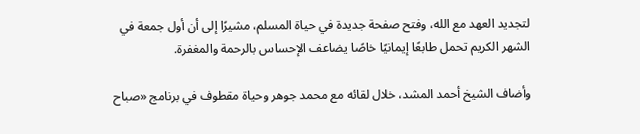لتجديد العهد مع الله، وفتح صفحة جديدة في حياة المسلم، مشيرًا إلى أن أول جمعة في الشهر الكريم تحمل طابعًا إيمانيًا خاصًا يضاعف الإحساس بالرحمة والمغفرة.

وأضاف الشيخ أحمد المشد، خلال لقائه مع محمد جوهر وحياة مقطوف في برنامج «صباح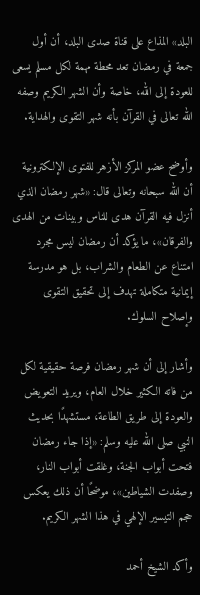البلد» المذاع على قناة صدى البلد، أن أول جمعة في رمضان تعد محطة مهمة لكل مسلم يسعى للعودة إلى الله، خاصة وأن الشهر الكريم وصفه الله تعالى في القرآن بأنه شهر التقوى والهداية.

وأوضح عضو المركز الأزهر للفتوى الإلكترونية أن الله سبحانه وتعالى قال: «شهر رمضان الذي أنزل فيه القرآن هدى للناس وبينات من الهدى والفرقان»، ما يؤكد أن رمضان ليس مجرد امتناع عن الطعام والشراب، بل هو مدرسة إيمانية متكاملة تهدف إلى تحقيق التقوى وإصلاح السلوك.

وأشار إلى أن شهر رمضان فرصة حقيقية لكل من فاته الكثير خلال العام، ويريد التعويض والعودة إلى طريق الطاعة، مستشهدًا بحديث النبي صلى الله عليه وسلم: «إذا جاء رمضان فتحت أبواب الجنة، وغلقت أبواب النار، وصفدت الشياطين»، موضحًا أن ذلك يعكس حجم التيسير الإلهي في هذا الشهر الكريم.

وأكد الشيخ أحمد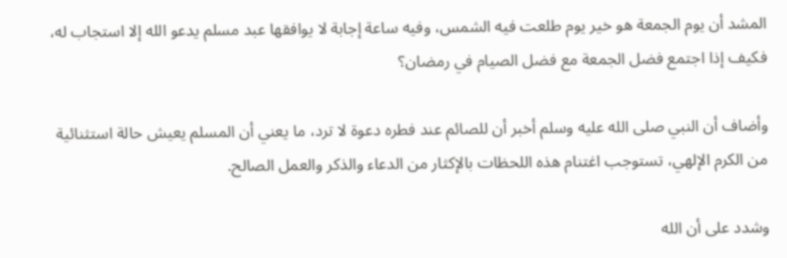المشد أن يوم الجمعة هو خير يوم طلعت فيه الشمس، وفيه ساعة إجابة لا يوافقها عبد مسلم يدعو الله إلا استجاب له، فكيف إذا اجتمع فضل الجمعة مع فضل الصيام في رمضان؟

وأضاف أن النبي صلى الله عليه وسلم أخبر أن للصائم عند فطره دعوة لا ترد، ما يعني أن المسلم يعيش حالة استثنائية من الكرم الإلهي، تستوجب اغتنام هذه اللحظات بالإكثار من الدعاء والذكر والعمل الصالح.

وشدد على أن الله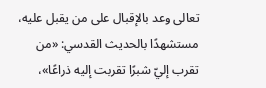تعالى وعد بالإقبال على من يقبل عليه، مستشهدًا بالحديث القدسي: «من تقرب إليّ شبرًا تقربت إليه ذراعًا»،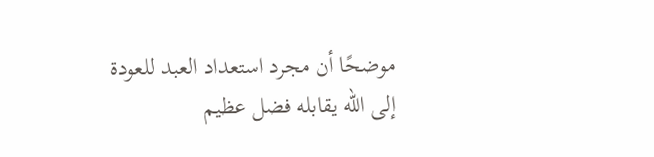موضحًا أن مجرد استعداد العبد للعودة إلى الله يقابله فضل عظيم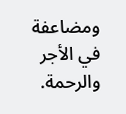ومضاعفة في الأجر والرحمة.